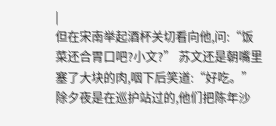|
但在宋南举起酒杯关切看向他,问:“饭菜还合胃口吧?小文?” 苏文还是朝嘴里塞了大块的肉,咽下后笑道:“好吃。” 除夕夜是在巡护站过的,他们把陈年沙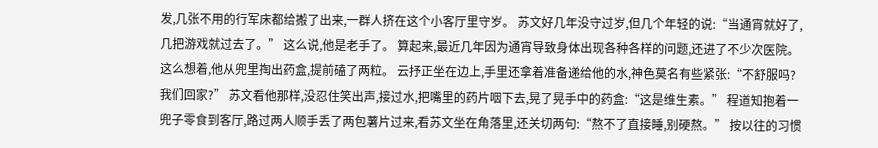发,几张不用的行军床都给搬了出来,一群人挤在这个小客厅里守岁。 苏文好几年没守过岁,但几个年轻的说:“当通宵就好了,几把游戏就过去了。” 这么说,他是老手了。 算起来,最近几年因为通宵导致身体出现各种各样的问题,还进了不少次医院。 这么想着,他从兜里掏出药盒,提前磕了两粒。 云抒正坐在边上,手里还拿着准备递给他的水,神色莫名有些紧张:“不舒服吗?我们回家?” 苏文看他那样,没忍住笑出声,接过水,把嘴里的药片咽下去,晃了晃手中的药盒:“这是维生素。” 程道知抱着一兜子零食到客厅,路过两人顺手丢了两包薯片过来,看苏文坐在角落里,还关切两句:“熬不了直接睡,别硬熬。” 按以往的习惯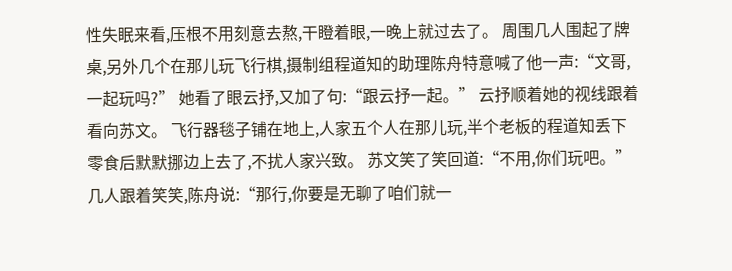性失眠来看,压根不用刻意去熬,干瞪着眼,一晚上就过去了。 周围几人围起了牌桌,另外几个在那儿玩飞行棋,摄制组程道知的助理陈舟特意喊了他一声:“文哥,一起玩吗?” 她看了眼云抒,又加了句:“跟云抒一起。” 云抒顺着她的视线跟着看向苏文。 飞行器毯子铺在地上,人家五个人在那儿玩,半个老板的程道知丢下零食后默默挪边上去了,不扰人家兴致。 苏文笑了笑回道:“不用,你们玩吧。” 几人跟着笑笑,陈舟说:“那行,你要是无聊了咱们就一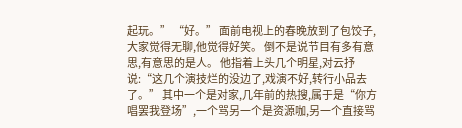起玩。” “好。” 面前电视上的春晚放到了包饺子,大家觉得无聊,他觉得好笑。 倒不是说节目有多有意思,有意思的是人。 他指着上头几个明星,对云抒说:“这几个演技烂的没边了,戏演不好,转行小品去了。” 其中一个是对家,几年前的热搜,属于是“你方唱罢我登场”,一个骂另一个是资源咖,另一个直接骂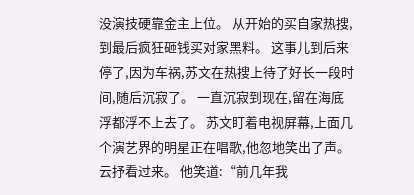没演技硬靠金主上位。 从开始的买自家热搜,到最后疯狂砸钱买对家黑料。 这事儿到后来停了,因为车祸,苏文在热搜上待了好长一段时间,随后沉寂了。 一直沉寂到现在,留在海底浮都浮不上去了。 苏文盯着电视屏幕,上面几个演艺界的明星正在唱歌,他忽地笑出了声。 云抒看过来。 他笑道:“前几年我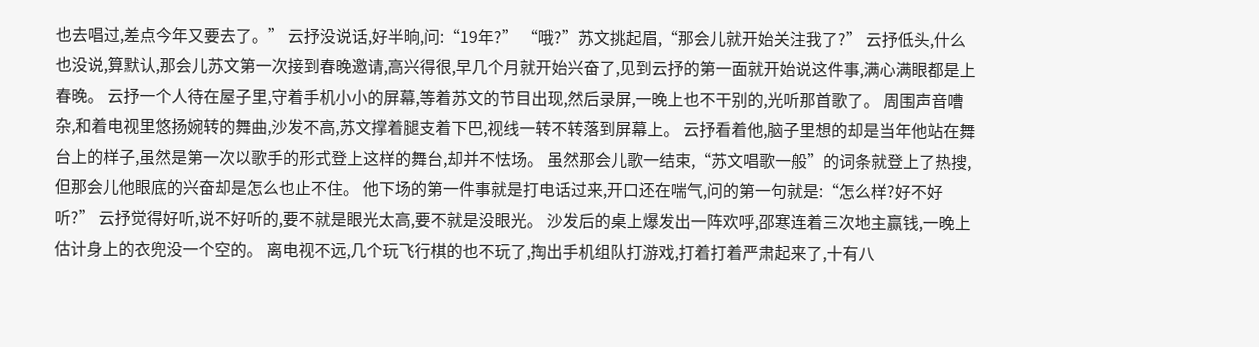也去唱过,差点今年又要去了。” 云抒没说话,好半晌,问:“19年?” “哦?”苏文挑起眉,“那会儿就开始关注我了?” 云抒低头,什么也没说,算默认,那会儿苏文第一次接到春晚邀请,高兴得很,早几个月就开始兴奋了,见到云抒的第一面就开始说这件事,满心满眼都是上春晚。 云抒一个人待在屋子里,守着手机小小的屏幕,等着苏文的节目出现,然后录屏,一晚上也不干别的,光听那首歌了。 周围声音嘈杂,和着电视里悠扬婉转的舞曲,沙发不高,苏文撑着腿支着下巴,视线一转不转落到屏幕上。 云抒看着他,脑子里想的却是当年他站在舞台上的样子,虽然是第一次以歌手的形式登上这样的舞台,却并不怯场。 虽然那会儿歌一结束,“苏文唱歌一般”的词条就登上了热搜,但那会儿他眼底的兴奋却是怎么也止不住。 他下场的第一件事就是打电话过来,开口还在喘气,问的第一句就是:“怎么样?好不好听?” 云抒觉得好听,说不好听的,要不就是眼光太高,要不就是没眼光。 沙发后的桌上爆发出一阵欢呼,邵寒连着三次地主赢钱,一晚上估计身上的衣兜没一个空的。 离电视不远,几个玩飞行棋的也不玩了,掏出手机组队打游戏,打着打着严肃起来了,十有八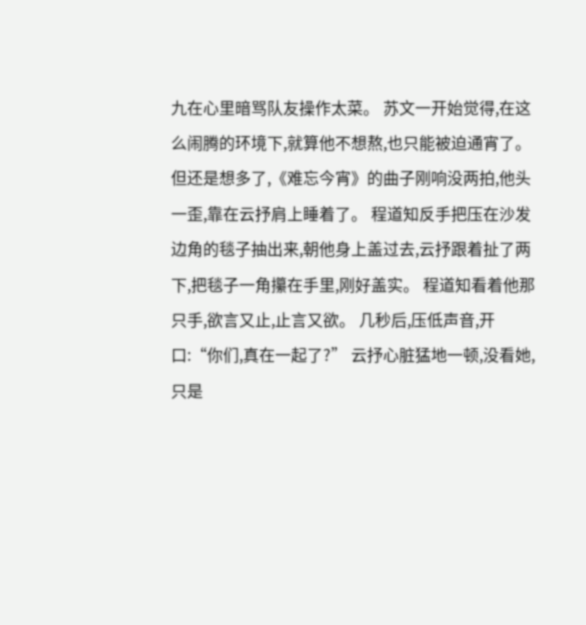九在心里暗骂队友操作太菜。 苏文一开始觉得,在这么闹腾的环境下,就算他不想熬,也只能被迫通宵了。 但还是想多了,《难忘今宵》的曲子刚响没两拍,他头一歪,靠在云抒肩上睡着了。 程道知反手把压在沙发边角的毯子抽出来,朝他身上盖过去,云抒跟着扯了两下,把毯子一角攥在手里,刚好盖实。 程道知看着他那只手,欲言又止,止言又欲。 几秒后,压低声音,开口:“你们,真在一起了?” 云抒心脏猛地一顿,没看她,只是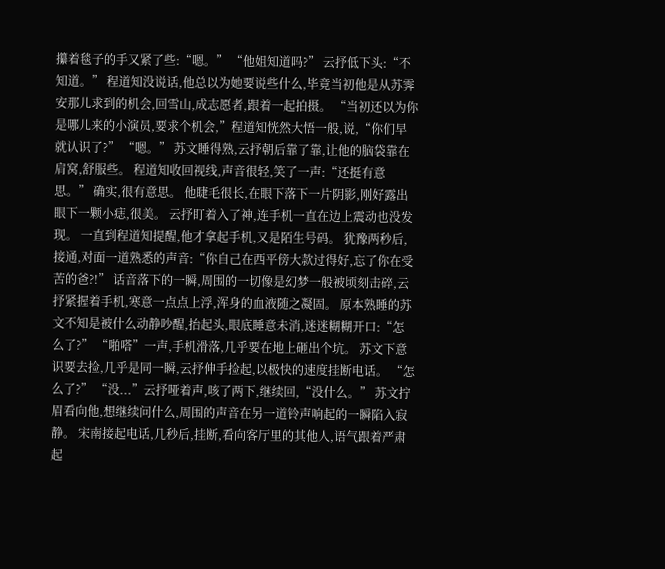攥着毯子的手又紧了些:“嗯。” “他姐知道吗?” 云抒低下头:“不知道。” 程道知没说话,他总以为她要说些什么,毕竟当初他是从苏霁安那儿求到的机会,回雪山,成志愿者,跟着一起拍摄。 “当初还以为你是哪儿来的小演员,要求个机会,”程道知恍然大悟一般,说,“你们早就认识了?” “嗯。” 苏文睡得熟,云抒朝后靠了靠,让他的脑袋靠在肩窝,舒服些。 程道知收回视线,声音很轻,笑了一声:“还挺有意思。” 确实,很有意思。 他睫毛很长,在眼下落下一片阴影,刚好露出眼下一颗小痣,很美。 云抒盯着入了神,连手机一直在边上震动也没发现。 一直到程道知提醒,他才拿起手机,又是陌生号码。 犹豫两秒后,接通,对面一道熟悉的声音:“你自己在西平傍大款过得好,忘了你在受苦的爸?!” 话音落下的一瞬,周围的一切像是幻梦一般被顷刻击碎,云抒紧握着手机,寒意一点点上浮,浑身的血液随之凝固。 原本熟睡的苏文不知是被什么动静吵醒,抬起头,眼底睡意未消,迷迷糊糊开口:“怎么了?” “啪嗒”一声,手机滑落,几乎要在地上砸出个坑。 苏文下意识要去捡,几乎是同一瞬,云抒伸手捡起,以极快的速度挂断电话。 “怎么了?” “没...”云抒哑着声,咳了两下,继续回,“没什么。” 苏文拧眉看向他,想继续问什么,周围的声音在另一道铃声响起的一瞬陷入寂静。 宋南接起电话,几秒后,挂断,看向客厅里的其他人,语气跟着严肃起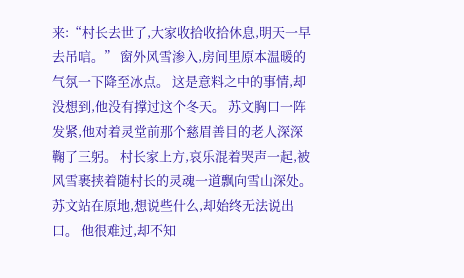来:“村长去世了,大家收拾收拾休息,明天一早去吊唁。” 窗外风雪渗入,房间里原本温暖的气氛一下降至冰点。 这是意料之中的事情,却没想到,他没有撑过这个冬天。 苏文胸口一阵发紧,他对着灵堂前那个慈眉善目的老人深深鞠了三躬。 村长家上方,哀乐混着哭声一起,被风雪裹挟着随村长的灵魂一道飘向雪山深处。 苏文站在原地,想说些什么,却始终无法说出口。 他很难过,却不知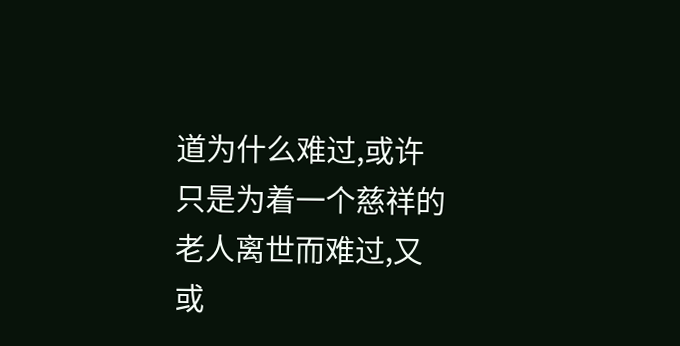道为什么难过,或许只是为着一个慈祥的老人离世而难过,又或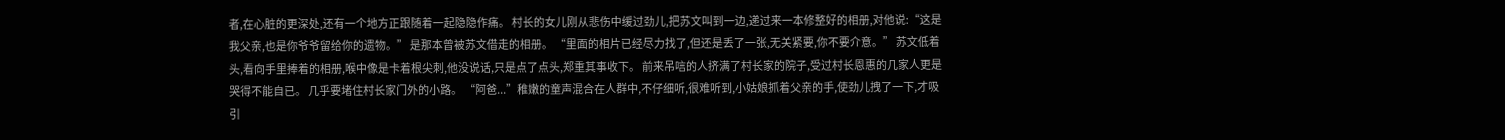者,在心脏的更深处,还有一个地方正跟随着一起隐隐作痛。 村长的女儿刚从悲伤中缓过劲儿,把苏文叫到一边,递过来一本修整好的相册,对他说:“这是我父亲,也是你爷爷留给你的遗物。” 是那本曾被苏文借走的相册。 “里面的相片已经尽力找了,但还是丢了一张,无关紧要,你不要介意。” 苏文低着头,看向手里捧着的相册,喉中像是卡着根尖刺,他没说话,只是点了点头,郑重其事收下。 前来吊唁的人挤满了村长家的院子,受过村长恩惠的几家人更是哭得不能自已。 几乎要堵住村长家门外的小路。 “阿爸...”稚嫩的童声混合在人群中,不仔细听,很难听到,小姑娘抓着父亲的手,使劲儿拽了一下,才吸引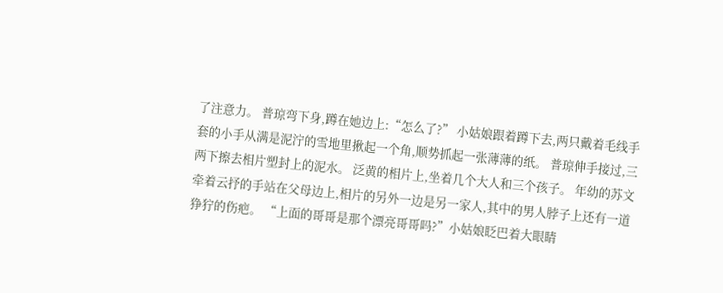了注意力。 普琼弯下身,蹲在她边上:“怎么了?” 小姑娘跟着蹲下去,两只戴着毛线手套的小手从满是泥泞的雪地里揪起一个角,顺势抓起一张薄薄的纸。 普琼伸手接过,三两下擦去相片塑封上的泥水。 泛黄的相片上,坐着几个大人和三个孩子。 年幼的苏文牵着云抒的手站在父母边上,相片的另外一边是另一家人,其中的男人脖子上还有一道狰狞的伤疤。 “上面的哥哥是那个漂亮哥哥吗?”小姑娘眨巴着大眼睛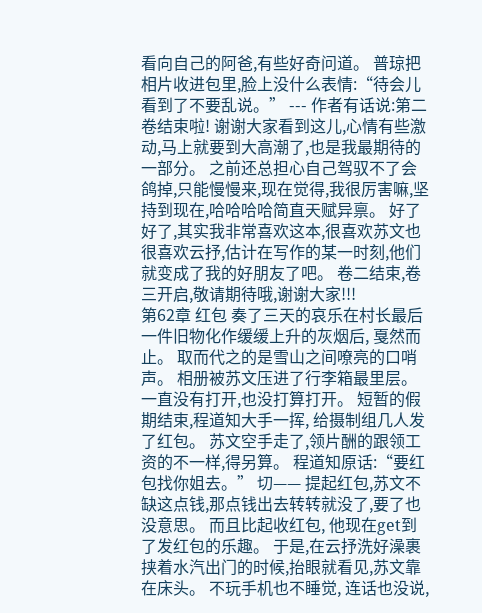看向自己的阿爸,有些好奇问道。 普琼把相片收进包里,脸上没什么表情:“待会儿看到了不要乱说。” --- 作者有话说:第二卷结束啦! 谢谢大家看到这儿,心情有些激动,马上就要到大高潮了,也是我最期待的一部分。 之前还总担心自己驾驭不了会鸽掉,只能慢慢来,现在觉得,我很厉害嘛,坚持到现在,哈哈哈哈简直天赋异禀。 好了好了,其实我非常喜欢这本,很喜欢苏文也很喜欢云抒,估计在写作的某一时刻,他们就变成了我的好朋友了吧。 卷二结束,卷三开启,敬请期待哦,谢谢大家!!!
第62章 红包 奏了三天的哀乐在村长最后一件旧物化作缓缓上升的灰烟后, 戛然而止。 取而代之的是雪山之间嘹亮的口哨声。 相册被苏文压进了行李箱最里层。 一直没有打开,也没打算打开。 短暂的假期结束,程道知大手一挥, 给摄制组几人发了红包。 苏文空手走了,领片酬的跟领工资的不一样,得另算。 程道知原话:“要红包找你姐去。” 切—— 提起红包,苏文不缺这点钱,那点钱出去转转就没了,要了也没意思。 而且比起收红包, 他现在get到了发红包的乐趣。 于是,在云抒洗好澡裹挟着水汽出门的时候,抬眼就看见,苏文靠在床头。 不玩手机也不睡觉, 连话也没说,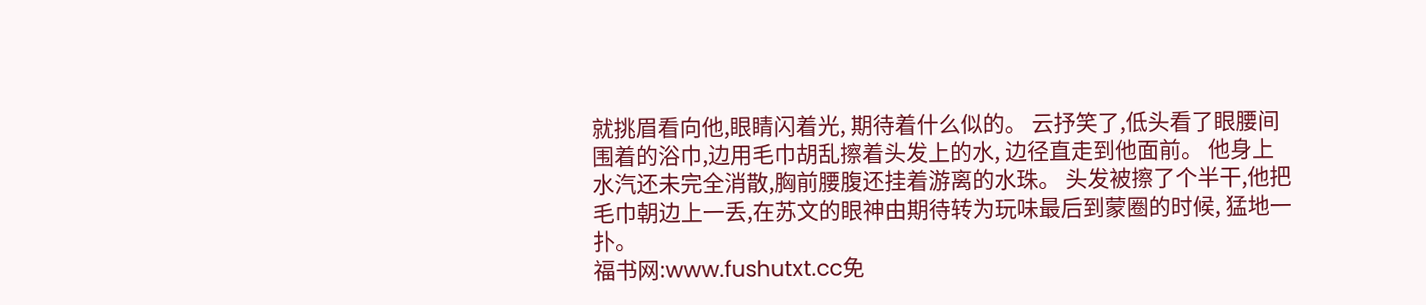就挑眉看向他,眼睛闪着光, 期待着什么似的。 云抒笑了,低头看了眼腰间围着的浴巾,边用毛巾胡乱擦着头发上的水, 边径直走到他面前。 他身上水汽还未完全消散,胸前腰腹还挂着游离的水珠。 头发被擦了个半干,他把毛巾朝边上一丢,在苏文的眼神由期待转为玩味最后到蒙圈的时候, 猛地一扑。
福书网:www.fushutxt.cc免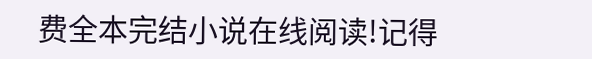费全本完结小说在线阅读!记得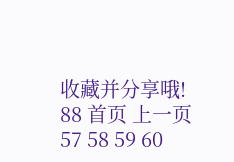收藏并分享哦!
88 首页 上一页 57 58 59 60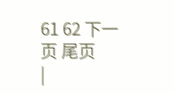61 62 下一页 尾页
|